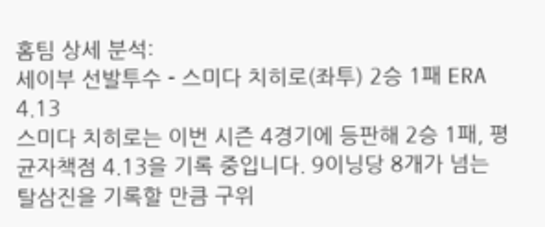홈팀 상세 분석:
세이부 선발투수 - 스미다 치히로(좌투) 2승 1패 ERA 4.13
스미다 치히로는 이번 시즌 4경기에 등판해 2승 1패, 평균자책점 4.13을 기록 중입니다. 9이닝당 8개가 넘는 탈삼진을 기록할 만큼 구위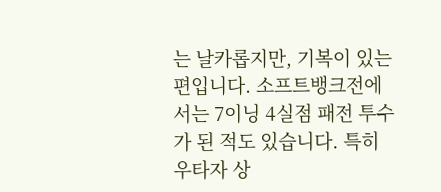는 날카롭지만, 기복이 있는 편입니다. 소프트뱅크전에서는 7이닝 4실점 패전 투수가 된 적도 있습니다. 특히 우타자 상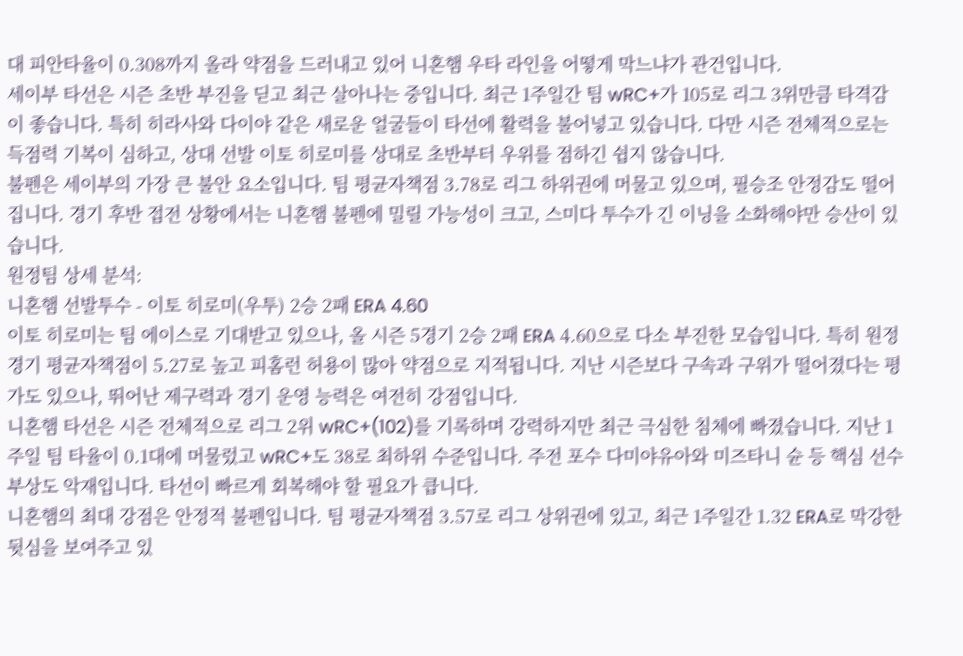대 피안타율이 0.308까지 올라 약점을 드러내고 있어 니혼햄 우타 라인을 어떻게 막느냐가 관건입니다.
세이부 타선은 시즌 초반 부진을 딛고 최근 살아나는 중입니다. 최근 1주일간 팀 wRC+가 105로 리그 3위만큼 타격감이 좋습니다. 특히 히라사와 다이야 같은 새로운 얼굴들이 타선에 활력을 불어넣고 있습니다. 다만 시즌 전체적으로는 득점력 기복이 심하고, 상대 선발 이토 히로미를 상대로 초반부터 우위를 점하긴 쉽지 않습니다.
불펜은 세이부의 가장 큰 불안 요소입니다. 팀 평균자책점 3.78로 리그 하위권에 머물고 있으며, 필승조 안정감도 떨어집니다. 경기 후반 접전 상황에서는 니혼햄 불펜에 밀릴 가능성이 크고, 스미다 투수가 긴 이닝을 소화해야만 승산이 있습니다.
원정팀 상세 분석:
니혼햄 선발투수 - 이토 히로미(우투) 2승 2패 ERA 4.60
이토 히로미는 팀 에이스로 기대받고 있으나, 올 시즌 5경기 2승 2패 ERA 4.60으로 다소 부진한 모습입니다. 특히 원정 경기 평균자책점이 5.27로 높고 피홈런 허용이 많아 약점으로 지적됩니다. 지난 시즌보다 구속과 구위가 떨어졌다는 평가도 있으나, 뛰어난 제구력과 경기 운영 능력은 여전히 강점입니다.
니혼햄 타선은 시즌 전체적으로 리그 2위 wRC+(102)를 기록하며 강력하지만 최근 극심한 침체에 빠졌습니다. 지난 1주일 팀 타율이 0.1대에 머물렀고 wRC+도 38로 최하위 수준입니다. 주전 포수 다미야유아와 미즈타니 슌 등 핵심 선수 부상도 악재입니다. 타선이 빠르게 회복해야 할 필요가 큽니다.
니혼햄의 최대 강점은 안정적 불펜입니다. 팀 평균자책점 3.57로 리그 상위권에 있고, 최근 1주일간 1.32 ERA로 막강한 뒷심을 보여주고 있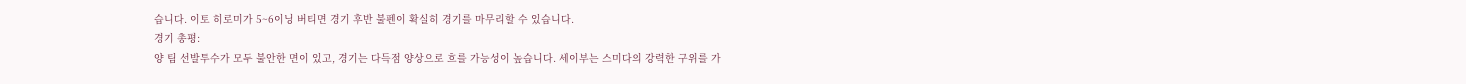습니다. 이토 히로미가 5~6이닝 버티면 경기 후반 불펜이 확실히 경기를 마무리할 수 있습니다.
경기 총평:
양 팀 선발투수가 모두 불안한 면이 있고, 경기는 다득점 양상으로 흐를 가능성이 높습니다. 세이부는 스미다의 강력한 구위를 가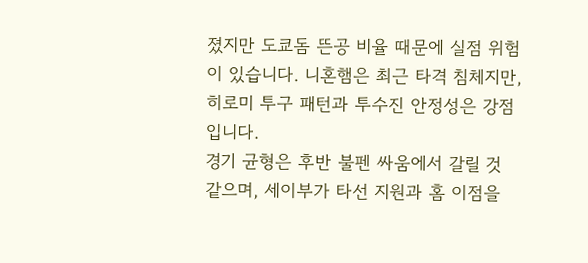졌지만 도쿄돔 뜬공 비율 때문에 실점 위험이 있습니다. 니혼햄은 최근 타격 침체지만, 히로미 투구 패턴과 투수진 안정성은 강점입니다.
경기 균형은 후반 불펜 싸움에서 갈릴 것 같으며, 세이부가 타선 지원과 홈 이점을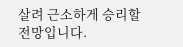살려 근소하게 승리할 전망입니다.